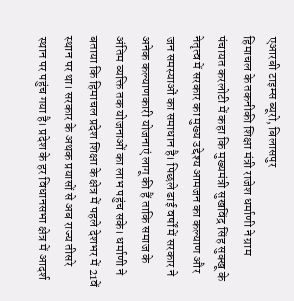एआरबी टाइम्स ब्यूरो, बिलासपुर
हिमाचल के तकनीकी शिक्षा मंत्री राजेश धर्माणी ने ग्राम पंचायत करलोटी में कहा कि मुख्यमंत्री सुखविंद्र सिंह सुक्खू के नेतृत्व में सरकार का मुख्य उद्देश्य आमजन का कल्याण और जन समस्याओं का समाधान है। पिछले ढाई वर्षों में सरकार ने अनेक कल्याणकारी योजनाएं लागू की हैं ताकि समाज के अंतिम व्यक्ति तक योजनाओं का लाभ पहुंच सके। धर्माणी ने बताया कि हिमाचल प्रदेश शिक्षा के क्षेत्र में पहले देशभर में 21वें स्थान पर था। सरकार के अथक प्रयासों से अब राज्य तीसरे स्थान पर पहुंच गया है। प्रदेश के हर विधानसभा क्षेत्र में आदर्श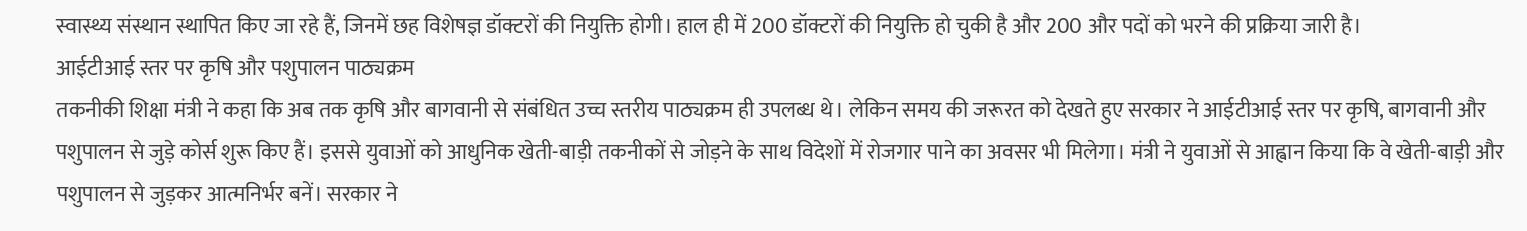स्वास्थ्य संस्थान स्थापित किए जा रहे हैं, जिनमें छह विशेषज्ञ डॉक्टरों की नियुक्ति होगी। हाल ही में 200 डॉक्टरों की नियुक्ति हो चुकी है और 200 और पदों को भरने की प्रक्रिया जारी है।
आईटीआई स्तर पर कृषि और पशुपालन पाठ्यक्रम
तकनीकी शिक्षा मंत्री ने कहा कि अब तक कृषि और बागवानी से संबंधित उच्च स्तरीय पाठ्यक्रम ही उपलब्ध थे। लेकिन समय की जरूरत को देखते हुए सरकार ने आईटीआई स्तर पर कृषि, बागवानी और पशुपालन से जुड़े कोर्स शुरू किए हैं। इससे युवाओं को आधुनिक खेती-बाड़ी तकनीकों से जोड़ने के साथ विदेशों में रोजगार पाने का अवसर भी मिलेगा। मंत्री ने युवाओं से आह्वान किया कि वे खेती-बाड़ी और पशुपालन से जुड़कर आत्मनिर्भर बनें। सरकार ने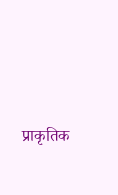प्राकृतिक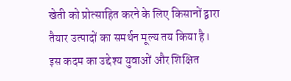खेती को प्रोत्साहित करने के लिए किसानों द्वारा तैयार उत्पादों का समर्थन मूल्य तय किया है। इस कदम का उद्देश्य युवाओं और शिक्षित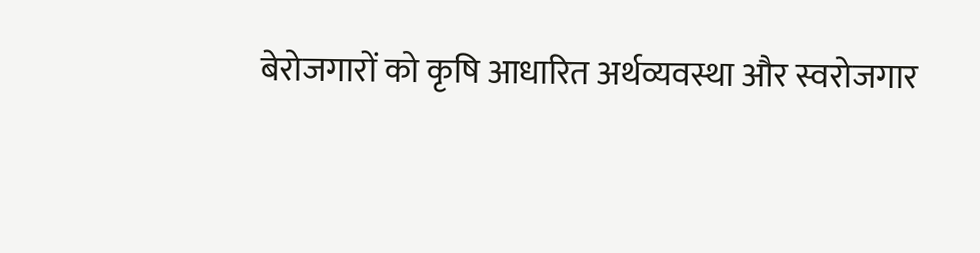बेरोजगारों को कृषि आधारित अर्थव्यवस्था और स्वरोजगार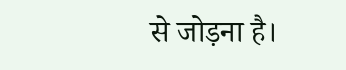से जोड़ना है।